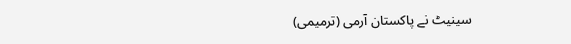سینیٹ نے پاکستان آرمی (ترمیمی)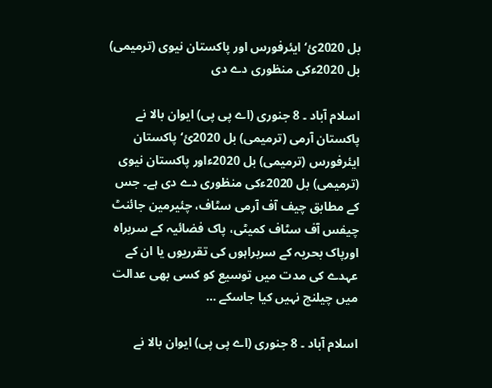بل 2020ئ‘ ایئرفورس اور پاکستان نیوی (ترمیمی) بل 2020ءکی منظوری دے دی

اسلام آباد ۔ 8 جنوری (اے پی پی) ایوان بالا نے پاکستان آرمی (ترمیمی) بل 2020ئ‘ پاکستان ایئرفورس (ترمیمی) بل 2020ءاور پاکستان نیوی (ترمیمی) بل 2020ءکی منظوری دے دی ہے۔ جس کے مطابق چیف آف آرمی سٹاف، چئیرمین جائنٹ چیفس آف سٹاف کمیٹی، پاک فضائیہ کے سربراہ اورپاک بحریہ کے سربراہوں کی تقرریوں یا ان کے عہدے کی مدت میں توسیع کو کسی بھی عدالت میں چیلنج نہیں کیا جاسکے …

اسلام آباد ۔ 8 جنوری (اے پی پی) ایوان بالا نے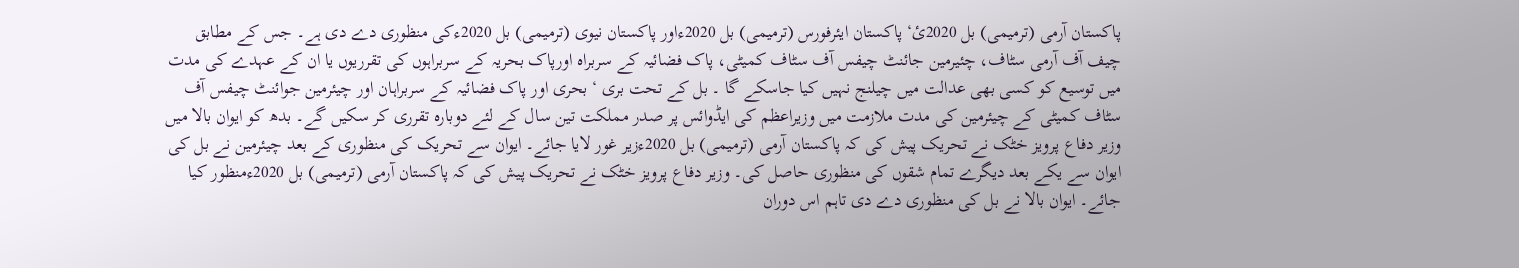پاکستان آرمی (ترمیمی) بل 2020ئ‘ پاکستان ایئرفورس (ترمیمی) بل 2020ءاور پاکستان نیوی (ترمیمی) بل 2020ءکی منظوری دے دی ہے۔ جس کے مطابق چیف آف آرمی سٹاف، چئیرمین جائنٹ چیفس آف سٹاف کمیٹی، پاک فضائیہ کے سربراہ اورپاک بحریہ کے سربراہوں کی تقرریوں یا ان کے عہدے کی مدت میں توسیع کو کسی بھی عدالت میں چیلنج نہیں کیا جاسکے گا ۔ بل کے تحت بری ‘ بحری اور پاک فضائیہ کے سربراہان اور چیئرمین جوائنٹ چیفس آف سٹاف کمیٹی کے چیئرمین کی مدت ملازمت میں وزیراعظم کی ایڈوائس پر صدر مملکت تین سال کے لئے دوبارہ تقرری کر سکیں گے۔ بدھ کو ایوان بالا میں وزیر دفاع پرویز خٹک نے تحریک پیش کی کہ پاکستان آرمی (ترمیمی) بل 2020ءزیر غور لایا جائے۔ ایوان سے تحریک کی منظوری کے بعد چیئرمین نے بل کی ایوان سے یکے بعد دیگرے تمام شقوں کی منظوری حاصل کی۔ وزیر دفاع پرویز خٹک نے تحریک پیش کی کہ پاکستان آرمی (ترمیمی) بل 2020ءمنظور کیا جائے۔ ایوان بالا نے بل کی منظوری دے دی تاہم اس دوران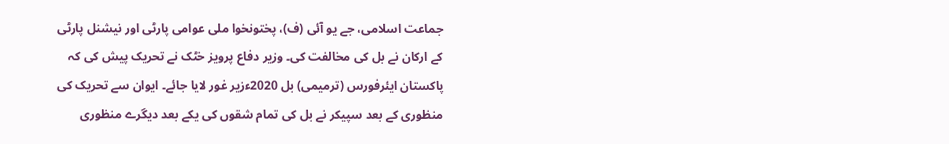جماعت اسلامی، جے یو آئی (ف)، پختونخوا ملی عوامی پارٹی اور نیشنل پارٹی کے ارکان نے بل کی مخالفت کی۔ وزیر دفاع پرویز خٹک نے تحریک پیش کی کہ پاکستان ایئرفورس (ترمیمی) بل 2020ءزیر غور لایا جائے۔ ایوان سے تحریک کی منظوری کے بعد سپیکر نے بل کی تمام شقوں کی یکے بعد دیگرے منظوری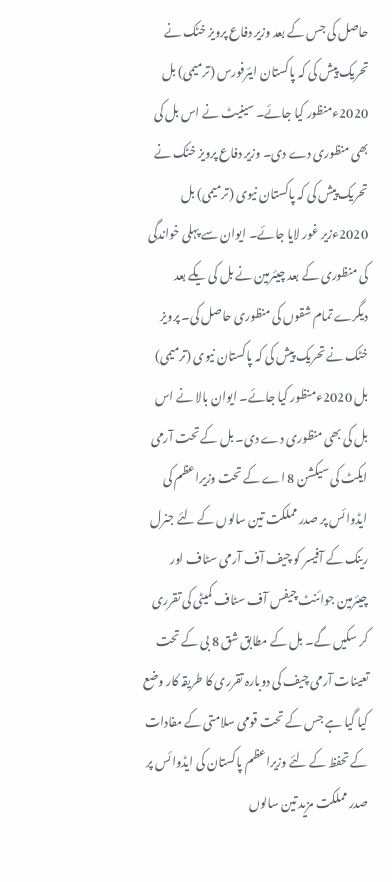حاصل کی جس کے بعد وزیر دفاع پرویز خٹک نے تحریک پیش کی کہ پاکستان ایئرفورس (ترمیمی) بل 2020ءمنظور کیا جائے۔ سینیٹ نے اس بل کی بھی منظوری دے دی۔ وزیر دفاع پرویز خٹک نے تحریک پیش کی کہ پاکستان نیوی (ترمیمی) بل 2020ءزیر غور لایا جائے۔ ایوان سے پہلی خواندگی کی منظوری کے بعد چیئرمین نے بل کی یکے بعد دیگرے تمام شقوں کی منظوری حاصل کی۔ پرویز خٹک نے تحریک پیش کی کہ پاکستان نیوی (ترمیمی) بل 2020ءمنظور کیا جائے۔ ایوان بالا نے اس بل کی بھی منظوری دے دی۔ بل کے تحت آرمی ایکٹ کی سیکشن 8 اے کے تحت وزیراعظم کی ایڈوائس پر صدر مملکت تین سالوں کے لئے جنرل رینک کے آفیسر کو چیف آف آرمی سٹاف اور چیئرمین جوائنٹ چیفس آف سٹاف کمیٹی کی تقرری کر سکیں گے۔ بل کے مطابق شق 8 بی کے تحت تعینات آرمی چیف کی دوبارہ تقرری کا طریقہ کار وضع کیا گیا ہے جس کے تحت قومی سلامتی کے مفادات کے تحفظ کے لئے وزیراعظم پاکستان کی ایڈوائس پر صدر مملکت مزید تین سالوں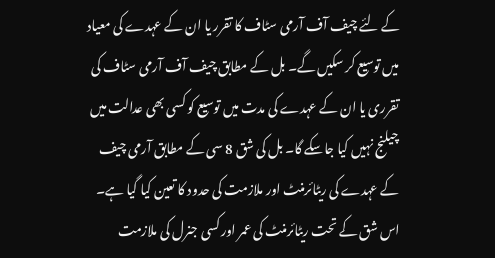کے لئے چیف آف آرمی سٹاف کا تقرر یا ان کے عہدے کی معیاد میں توسیع کر سکیں گے۔ بل کے مطابق چیف آف آرمی سٹاف کی تقرری یا ان کے عہدے کی مدت میں توسیع کو کسی بھی عدالت میں چیلنج نہیں کیا جاسکے گا۔ بل کی شق 8 سی کے مطابق آرمی چیف کے عہدے کی ریٹائرمنٹ اور ملازمت کی حدود کا تعین کیا گیا ہے۔ اس شق کے تحت ریٹائرمنٹ کی عمر اور کسی جنرل کی ملازمت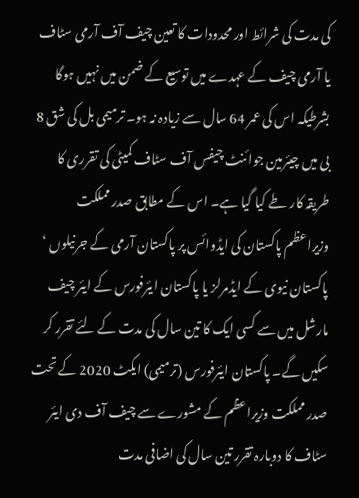کی مدت کی شرائط اور محدودات کا تعین چیف آف آرمی سٹاف یا آرمی چیف کے عہدے میں توسیع کے ضمن میں نہیں ہوگا بشرطیکہ اس کی عمر 64 سال سے زیادہ نہ ہو۔ ترمیمی بل کی شق 8 بی میں چیئرمین جوائنٹ چیفس آف سٹاف کمیٹی کی تقرری کا طریقہ کار طے کیا گیا ہے۔ اس کے مطابق صدر مملکت وزیراعظم پاکستان کی ایڈوائس پر پاکستان آرمی کے جرنیلوں ‘ پاکستان نیوی کے ایڈمرلز یا پاکستان ایئرفورس کے ایئر چیف مارشل میں سے کسی ایک کا تین سال کی مدت کے لئے تقرر کر سکیں گے۔ پاکستان ایئرفورس (ترمیمی) ایکٹ 2020 کے تحت صدر مملکت وزیراعظم کے مشورے سے چیف آف دی ایئر سٹاف کا دوبارہ تقرر تین سال کی اضافی مدت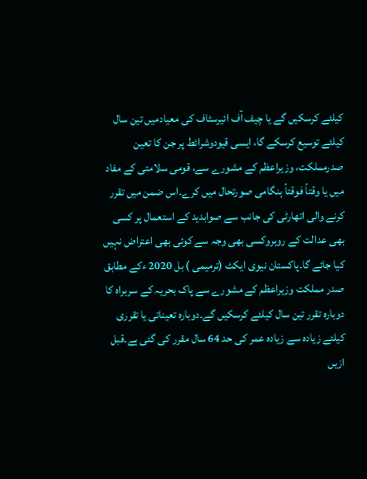کیلئے کرسکیں گے یا چیف آف ائیرسٹاف کی معیادمیں تین سال کیلئے توسیع کرسکے گا، ایسی قیودوشرائط پر جن کا تعین صدرمملکت، وزیراعظم کے مشورے سے، قومی سلامتی کے مفاد میں یا وقتاً فوقتاً ہنگامی صورتحال میں کرے۔اس ضمن میں تقرر کرنے والی اتھارٹی کی جانب سے صوابدید کے استعمال پر کسی بھی عدالت کے روبروکسی بھی وجہ سے کوئی بھی اعتراض نہیں کیا جائے گا۔پاکستان نیوی ایکٹ (ترمیمی ) بل 2020 ءکے مطابق صدر مملکت وزیراعظم کے مشورے سے پاک بحریہ کے سربراہ کا دوبارہ تقرر تین سال کیلئے کرسکیں گے۔دوبارہ تعیناتی یا تقرری کیلئے زیادہ سے زیادہ عمر کی حد 64 سال مقرر کی گئی ہے۔قبل ازیں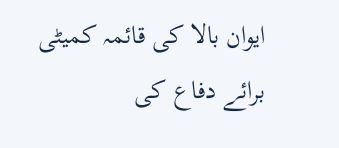ایوان بالا کی قائمہ کمیٹی برائے دفاع کی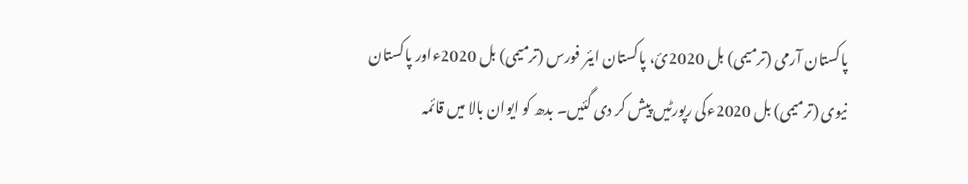پاکستان آرمی (ترمیمی) بل 2020ئ، پاکستان ایئر فورس (ترمیمی) بل 2020ءاور پاکستان نیوی (ترمیمی) بل 2020ءکی رپورٹیں پیش کر دی گئیں۔ بدھ کو ایوان بالا میں قائمہ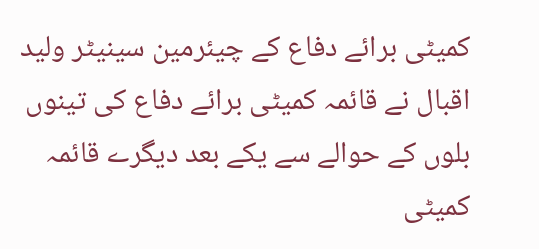کمیٹی برائے دفاع کے چیئرمین سینیٹر ولید اقبال نے قائمہ کمیٹی برائے دفاع کی تینوں بلوں کے حوالے سے یکے بعد دیگرے قائمہ کمیٹی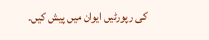کی رپورٹیں ایوان میں پیش کیں۔